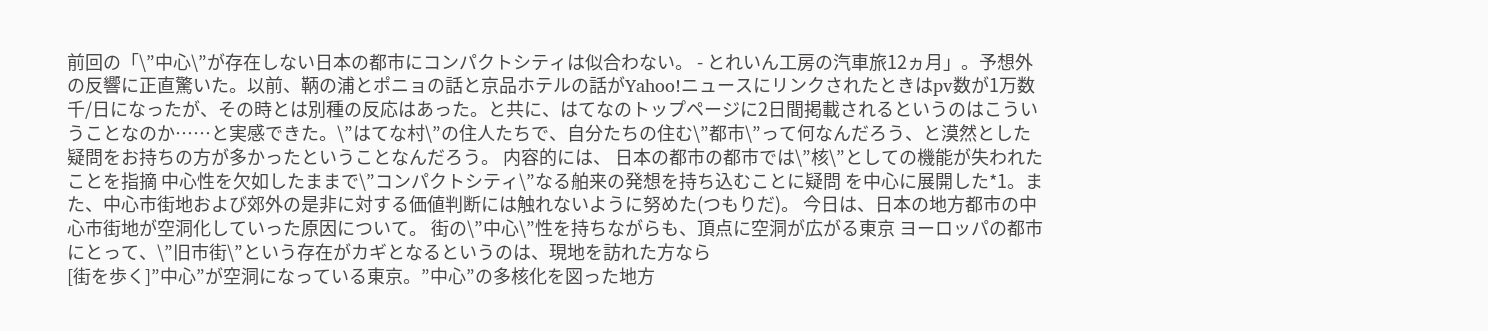前回の「\”中心\”が存在しない日本の都市にコンパクトシティは似合わない。 - とれいん工房の汽車旅12ヵ月」。予想外の反響に正直驚いた。以前、鞆の浦とポニョの話と京品ホテルの話がYahoo!ニュースにリンクされたときはpv数が1万数千/日になったが、その時とは別種の反応はあった。と共に、はてなのトップページに2日間掲載されるというのはこういうことなのか……と実感できた。\”はてな村\”の住人たちで、自分たちの住む\”都市\”って何なんだろう、と漠然とした疑問をお持ちの方が多かったということなんだろう。 内容的には、 日本の都市の都市では\”核\”としての機能が失われたことを指摘 中心性を欠如したままで\”コンパクトシティ\”なる舶来の発想を持ち込むことに疑問 を中心に展開した*1。また、中心市街地および郊外の是非に対する価値判断には触れないように努めた(つもりだ)。 今日は、日本の地方都市の中心市街地が空洞化していった原因について。 街の\”中心\”性を持ちながらも、頂点に空洞が広がる東京 ヨーロッパの都市にとって、\”旧市街\”という存在がカギとなるというのは、現地を訪れた方なら
[街を歩く]”中心”が空洞になっている東京。”中心”の多核化を図った地方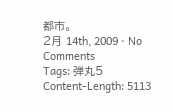都市。
2月 14th, 2009 · No Comments
Tags: 弾丸5
Content-Length: 5113